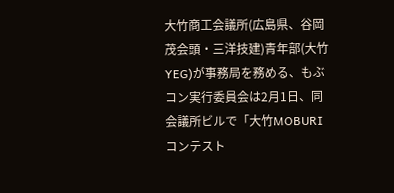大竹商工会議所(広島県、谷岡茂会頭・三洋技建)青年部(大竹YEG)が事務局を務める、もぶコン実行委員会は2月1日、同会議所ビルで「大竹MOBURIコンテスト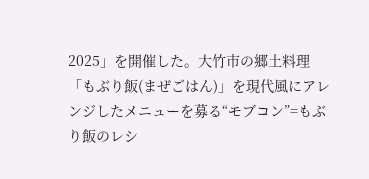2025」を開催した。大竹市の郷土料理「もぶり飯(まぜごはん)」を現代風にアレンジしたメニューを募る“モブコン”=もぶり飯のレシ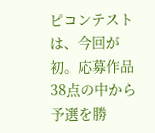ピコンテストは、今回が初。応募作品38点の中から予選を勝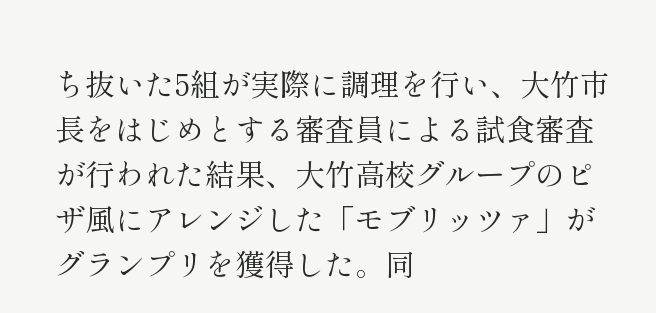ち抜いた5組が実際に調理を行い、大竹市長をはじめとする審査員による試食審査が行われた結果、大竹高校グループのピザ風にアレンジした「モブリッツァ」がグランプリを獲得した。同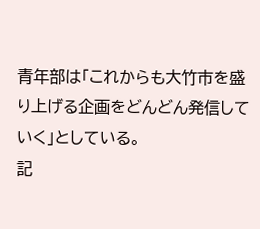青年部は「これからも大竹市を盛り上げる企画をどんどん発信していく」としている。
記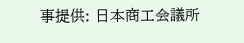事提供: 日本商工会議所